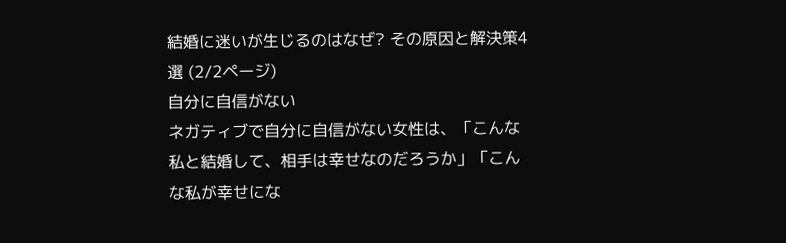結婚に迷いが生じるのはなぜ? その原因と解決策4選 (2/2ページ)
自分に自信がない
ネガティブで自分に自信がない女性は、「こんな私と結婚して、相手は幸せなのだろうか」「こんな私が幸せにな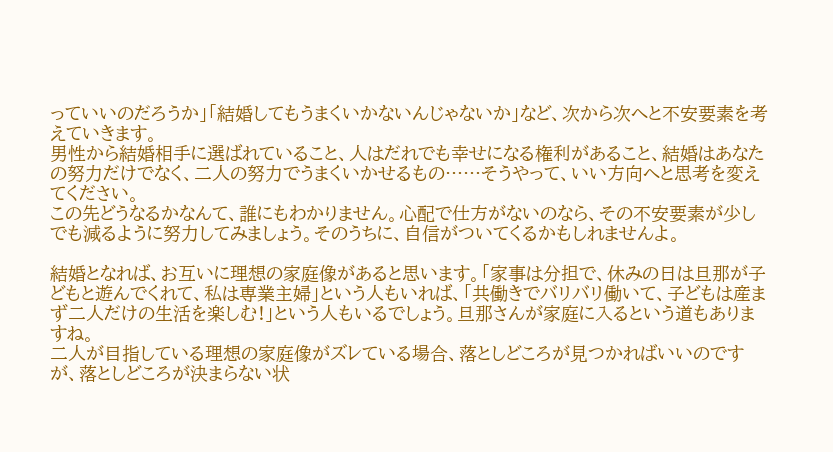っていいのだろうか」「結婚してもうまくいかないんじゃないか」など、次から次へと不安要素を考えていきます。
男性から結婚相手に選ばれていること、人はだれでも幸せになる権利があること、結婚はあなたの努力だけでなく、二人の努力でうまくいかせるもの……そうやって、いい方向へと思考を変えてください。
この先どうなるかなんて、誰にもわかりません。心配で仕方がないのなら、その不安要素が少しでも減るように努力してみましょう。そのうちに、自信がついてくるかもしれませんよ。

結婚となれば、お互いに理想の家庭像があると思います。「家事は分担で、休みの日は旦那が子どもと遊んでくれて、私は専業主婦」という人もいれば、「共働きでバリバリ働いて、子どもは産まず二人だけの生活を楽しむ!」という人もいるでしょう。旦那さんが家庭に入るという道もありますね。
二人が目指している理想の家庭像がズレている場合、落としどころが見つかればいいのですが、落としどころが決まらない状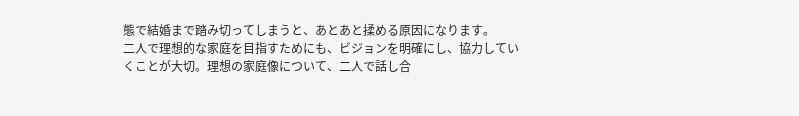態で結婚まで踏み切ってしまうと、あとあと揉める原因になります。
二人で理想的な家庭を目指すためにも、ビジョンを明確にし、協力していくことが大切。理想の家庭像について、二人で話し合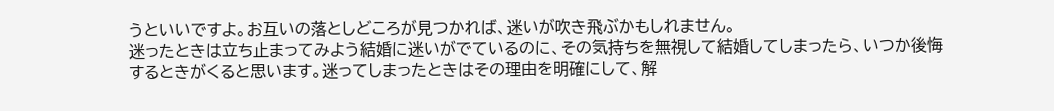うといいですよ。お互いの落としどころが見つかれば、迷いが吹き飛ぶかもしれません。
迷ったときは立ち止まってみよう結婚に迷いがでているのに、その気持ちを無視して結婚してしまったら、いつか後悔するときがくると思います。迷ってしまったときはその理由を明確にして、解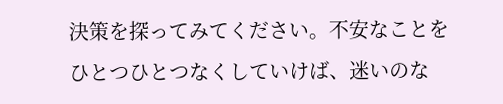決策を探ってみてください。不安なことをひとつひとつなくしていけば、迷いのな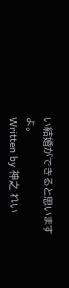い結婚ができると思いますよ。
Written by 神之 れい